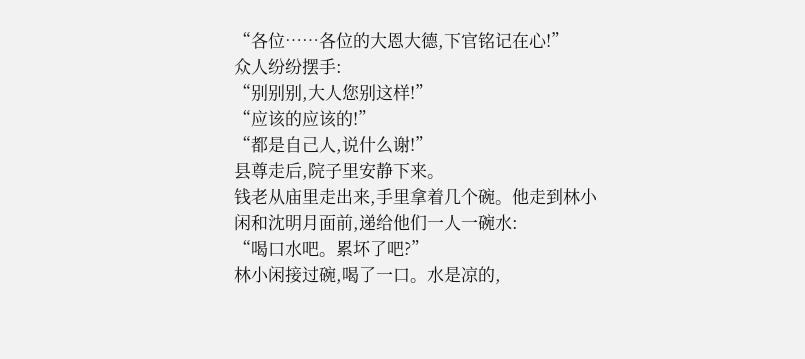“各位……各位的大恩大德,下官铭记在心!”
众人纷纷摆手:
“别别别,大人您别这样!”
“应该的应该的!”
“都是自己人,说什么谢!”
县尊走后,院子里安静下来。
钱老从庙里走出来,手里拿着几个碗。他走到林小闲和沈明月面前,递给他们一人一碗水:
“喝口水吧。累坏了吧?”
林小闲接过碗,喝了一口。水是凉的,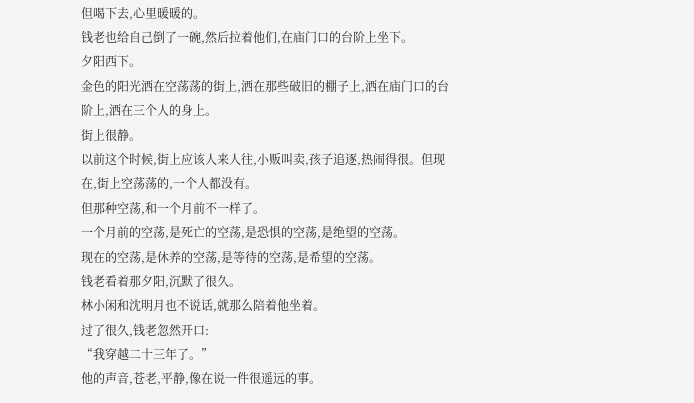但喝下去,心里暖暖的。
钱老也给自己倒了一碗,然后拉着他们,在庙门口的台阶上坐下。
夕阳西下。
金色的阳光洒在空荡荡的街上,洒在那些破旧的棚子上,洒在庙门口的台阶上,洒在三个人的身上。
街上很静。
以前这个时候,街上应该人来人往,小贩叫卖,孩子追逐,热闹得很。但现在,街上空荡荡的,一个人都没有。
但那种空荡,和一个月前不一样了。
一个月前的空荡,是死亡的空荡,是恐惧的空荡,是绝望的空荡。
现在的空荡,是休养的空荡,是等待的空荡,是希望的空荡。
钱老看着那夕阳,沉默了很久。
林小闲和沈明月也不说话,就那么陪着他坐着。
过了很久,钱老忽然开口:
“我穿越二十三年了。”
他的声音,苍老,平静,像在说一件很遥远的事。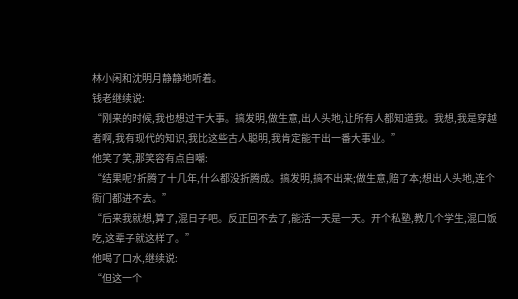林小闲和沈明月静静地听着。
钱老继续说:
“刚来的时候,我也想过干大事。搞发明,做生意,出人头地,让所有人都知道我。我想,我是穿越者啊,我有现代的知识,我比这些古人聪明,我肯定能干出一番大事业。”
他笑了笑,那笑容有点自嘲:
“结果呢?折腾了十几年,什么都没折腾成。搞发明,搞不出来;做生意,赔了本;想出人头地,连个衙门都进不去。”
“后来我就想,算了,混日子吧。反正回不去了,能活一天是一天。开个私塾,教几个学生,混口饭吃,这辈子就这样了。”
他喝了口水,继续说:
“但这一个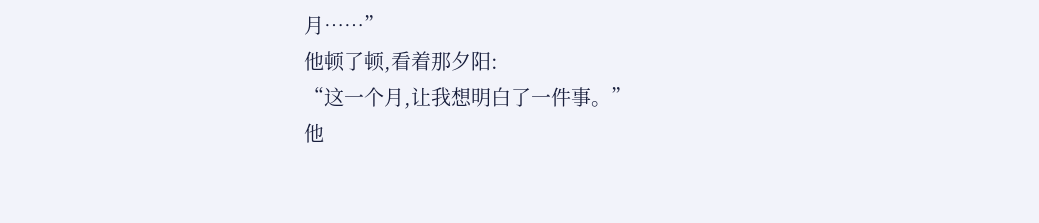月……”
他顿了顿,看着那夕阳:
“这一个月,让我想明白了一件事。”
他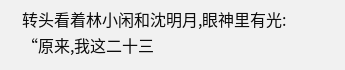转头看着林小闲和沈明月,眼神里有光:
“原来,我这二十三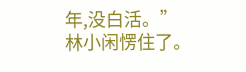年,没白活。”
林小闲愣住了。